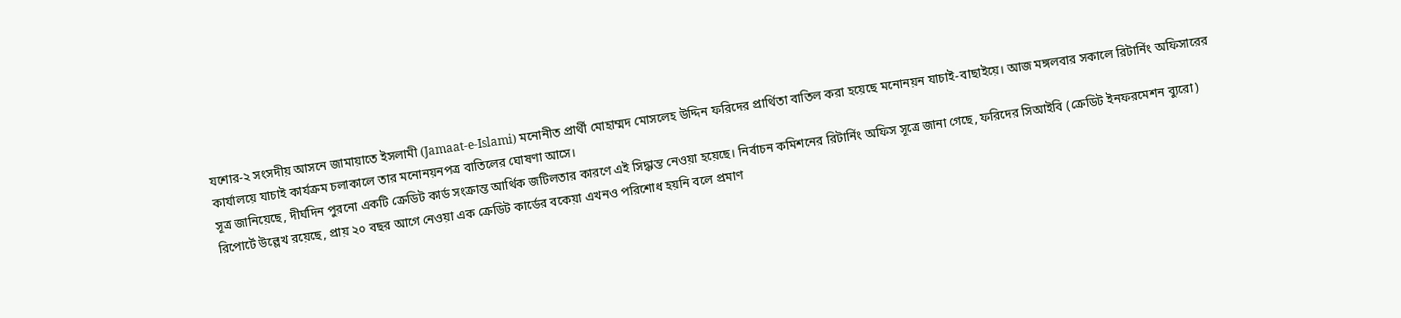যশোর-২ সংসদীয় আসনে জামায়াতে ইসলামী (Jamaat-e-Islami) মনোনীত প্রার্থী মোহাম্মদ মোসলেহ উদ্দিন ফরিদের প্রার্থিতা বাতিল করা হয়েছে মনোনয়ন যাচাই-বাছাইয়ে। আজ মঙ্গলবার সকালে রিটার্নিং অফিসারের কার্যালয়ে যাচাই কার্যক্রম চলাকালে তার মনোনয়নপত্র বাতিলের ঘোষণা আসে।
সূত্র জানিয়েছে, দীর্ঘদিন পুরনো একটি ক্রেডিট কার্ড সংক্রান্ত আর্থিক জটিলতার কারণে এই সিদ্ধান্ত নেওয়া হয়েছে। নির্বাচন কমিশনের রিটার্নিং অফিস সূত্রে জানা গেছে, ফরিদের সিআইবি (ক্রেডিট ইনফরমেশন ব্যুরো) রিপোর্টে উল্লেখ রয়েছে, প্রায় ২০ বছর আগে নেওয়া এক ক্রেডিট কার্ডের বকেয়া এখনও পরিশোধ হয়নি বলে প্রমাণ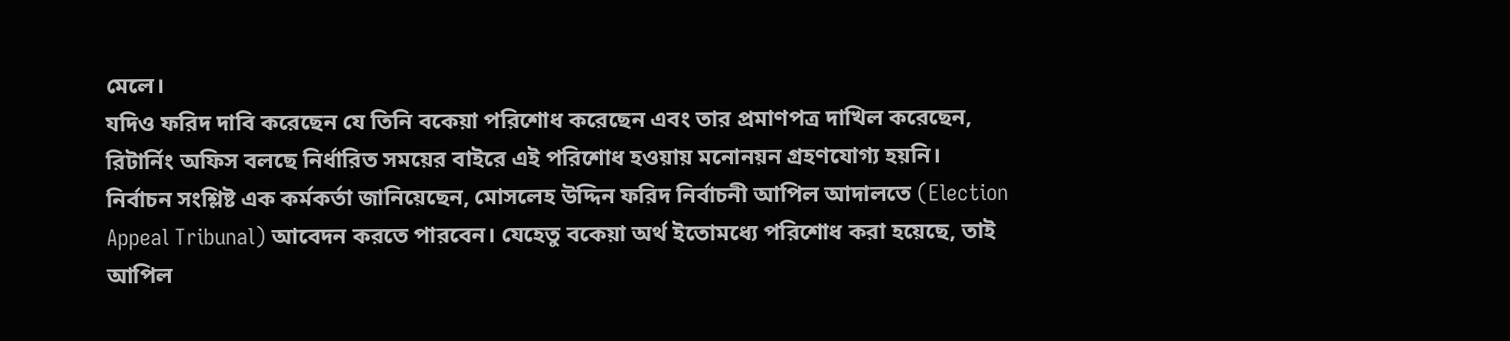মেলে।
যদিও ফরিদ দাবি করেছেন যে তিনি বকেয়া পরিশোধ করেছেন এবং তার প্রমাণপত্র দাখিল করেছেন, রিটার্নিং অফিস বলছে নির্ধারিত সময়ের বাইরে এই পরিশোধ হওয়ায় মনোনয়ন গ্রহণযোগ্য হয়নি।
নির্বাচন সংশ্লিষ্ট এক কর্মকর্তা জানিয়েছেন, মোসলেহ উদ্দিন ফরিদ নির্বাচনী আপিল আদালতে (Election Appeal Tribunal) আবেদন করতে পারবেন। যেহেতু বকেয়া অর্থ ইতোমধ্যে পরিশোধ করা হয়েছে, তাই আপিল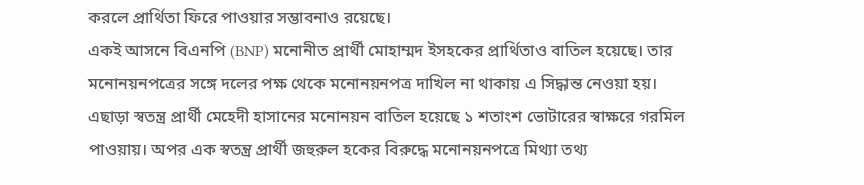করলে প্রার্থিতা ফিরে পাওয়ার সম্ভাবনাও রয়েছে।
একই আসনে বিএনপি (BNP) মনোনীত প্রার্থী মোহাম্মদ ইসহকের প্রার্থিতাও বাতিল হয়েছে। তার মনোনয়নপত্রের সঙ্গে দলের পক্ষ থেকে মনোনয়নপত্র দাখিল না থাকায় এ সিদ্ধান্ত নেওয়া হয়।
এছাড়া স্বতন্ত্র প্রার্থী মেহেদী হাসানের মনোনয়ন বাতিল হয়েছে ১ শতাংশ ভোটারের স্বাক্ষরে গরমিল পাওয়ায়। অপর এক স্বতন্ত্র প্রার্থী জহুরুল হকের বিরুদ্ধে মনোনয়নপত্রে মিথ্যা তথ্য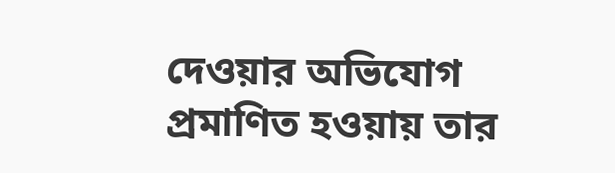দেওয়ার অভিযোগ প্রমাণিত হওয়ায় তার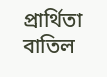প্রার্থিতা বাতিল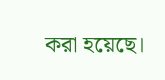করা হয়েছে।